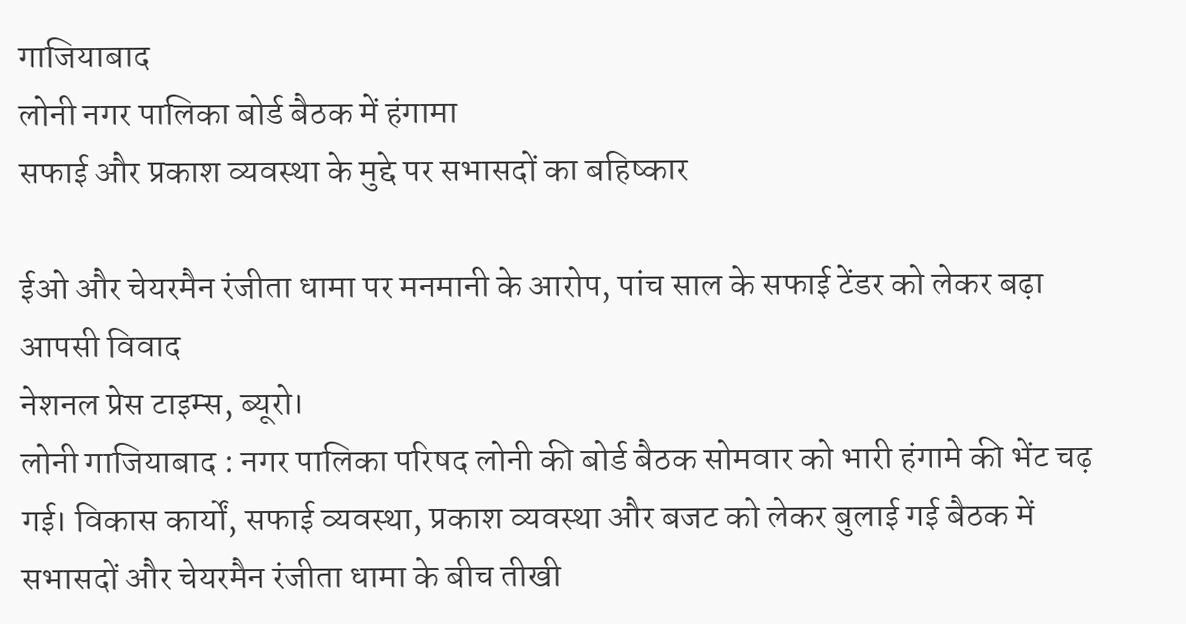गाजियाबाद
लोनी नगर पालिका बोर्ड बैठक में हंगामा
सफाई और प्रकाश व्यवस्था के मुद्दे पर सभासदों का बहिष्कार

ईओ और चेयरमैन रंजीता धामा पर मनमानी के आरोप, पांच साल के सफाई टेंडर को लेकर बढ़ा आपसी विवाद
नेशनल प्रेस टाइम्स, ब्यूरो।
लोनी गाजियाबाद : नगर पालिका परिषद लोनी की बोर्ड बैठक सोमवार को भारी हंगामे की भेंट चढ़ गई। विकास कार्यों, सफाई व्यवस्था, प्रकाश व्यवस्था और बजट को लेकर बुलाई गई बैठक में सभासदों और चेयरमैन रंजीता धामा के बीच तीखी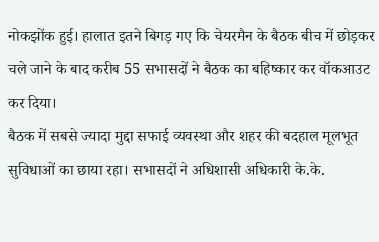नोकझोंक हुई। हालात इतने बिगड़ गए कि चेयरमैन के बैठक बीच में छोड़कर चले जाने के बाद करीब 55 सभासदों ने बैठक का बहिष्कार कर वॉकआउट कर दिया।
बैठक में सबसे ज्यादा मुद्दा सफाई व्यवस्था और शहर की बदहाल मूलभूत सुविधाओं का छाया रहा। सभासदों ने अधिशासी अधिकारी के.के.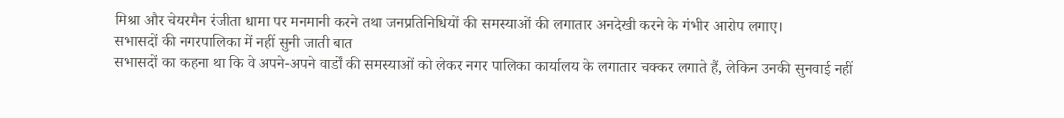मिश्रा और चेयरमैन रंजीता धामा पर मनमानी करने तथा जनप्रतिनिधियों की समस्याओं की लगातार अनदेखी करने के गंभीर आरोप लगाए।
सभासदों की नगरपालिका में नहीं सुनी जाती बात
सभासदों का कहना था कि वे अपने-अपने वार्डों की समस्याओं को लेकर नगर पालिका कार्यालय के लगातार चक्कर लगाते हैं, लेकिन उनकी सुनवाई नहीं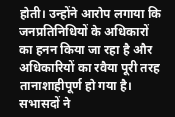होती। उन्होंने आरोप लगाया कि जनप्रतिनिधियों के अधिकारों का हनन किया जा रहा है और अधिकारियों का रवैया पूरी तरह तानाशाहीपूर्ण हो गया है।
सभासदों ने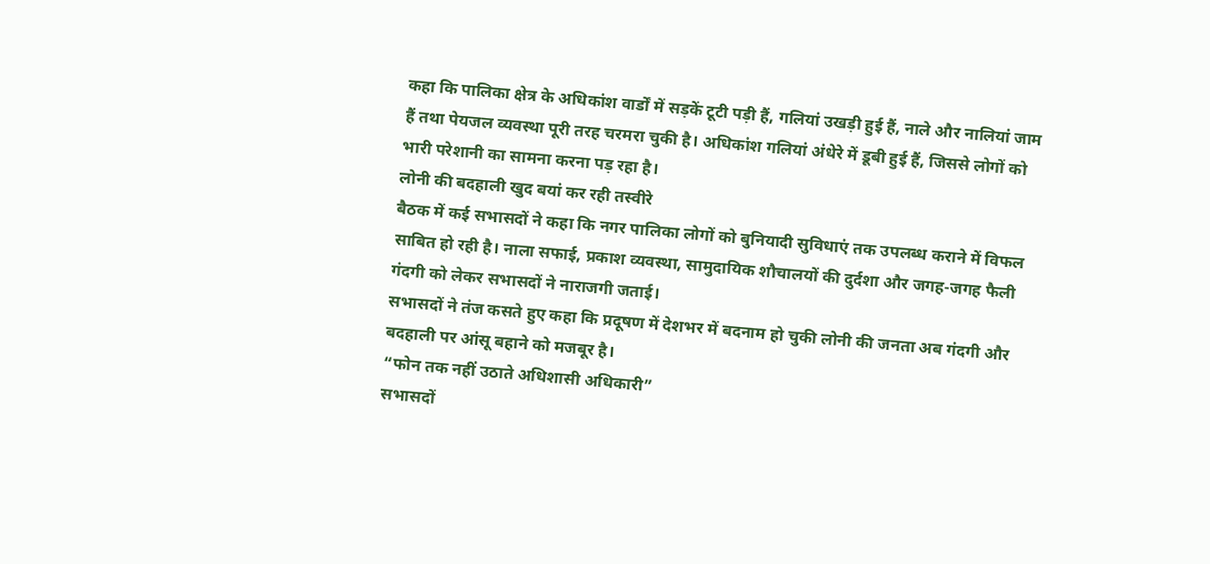कहा कि पालिका क्षेत्र के अधिकांश वार्डों में सड़कें टूटी पड़ी हैं, गलियां उखड़ी हुई हैं, नाले और नालियां जाम हैं तथा पेयजल व्यवस्था पूरी तरह चरमरा चुकी है। अधिकांश गलियां अंधेरे में डूबी हुई हैं, जिससे लोगों को भारी परेशानी का सामना करना पड़ रहा है।
लोनी की बदहाली खुद बयां कर रही तस्वीरे
बैठक में कई सभासदों ने कहा कि नगर पालिका लोगों को बुनियादी सुविधाएं तक उपलब्ध कराने में विफल साबित हो रही है। नाला सफाई, प्रकाश व्यवस्था, सामुदायिक शौचालयों की दुर्दशा और जगह-जगह फैली गंदगी को लेकर सभासदों ने नाराजगी जताई।
सभासदों ने तंज कसते हुए कहा कि प्रदूषण में देशभर में बदनाम हो चुकी लोनी की जनता अब गंदगी और बदहाली पर आंसू बहाने को मजबूर है।
“फोन तक नहीं उठाते अधिशासी अधिकारी”
सभासदों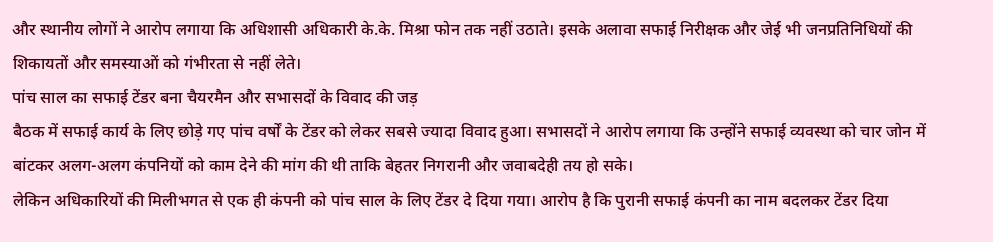और स्थानीय लोगों ने आरोप लगाया कि अधिशासी अधिकारी के.के. मिश्रा फोन तक नहीं उठाते। इसके अलावा सफाई निरीक्षक और जेई भी जनप्रतिनिधियों की शिकायतों और समस्याओं को गंभीरता से नहीं लेते।
पांच साल का सफाई टेंडर बना चैयरमैन और सभासदों के विवाद की जड़
बैठक में सफाई कार्य के लिए छोड़े गए पांच वर्षों के टेंडर को लेकर सबसे ज्यादा विवाद हुआ। सभासदों ने आरोप लगाया कि उन्होंने सफाई व्यवस्था को चार जोन में बांटकर अलग-अलग कंपनियों को काम देने की मांग की थी ताकि बेहतर निगरानी और जवाबदेही तय हो सके।
लेकिन अधिकारियों की मिलीभगत से एक ही कंपनी को पांच साल के लिए टेंडर दे दिया गया। आरोप है कि पुरानी सफाई कंपनी का नाम बदलकर टेंडर दिया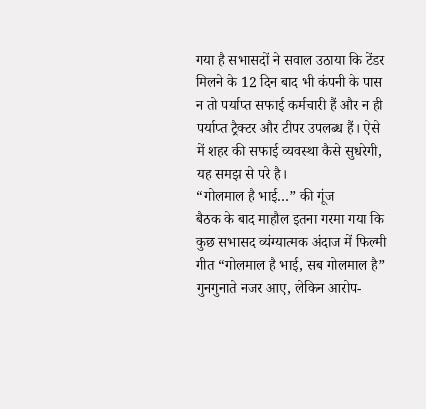गया है सभासदों ने सवाल उठाया कि टेंडर मिलने के 12 दिन बाद भी कंपनी के पास न तो पर्याप्त सफाई कर्मचारी हैं और न ही पर्याप्त ट्रैक्टर और टीपर उपलब्ध हैं। ऐसे में शहर की सफाई व्यवस्था कैसे सुधरेगी, यह समझ से परे है।
“गोलमाल है भाई…” की गूंज
बैठक के बाद माहौल इतना गरमा गया कि कुछ सभासद व्यंग्यात्मक अंदाज में फिल्मी गीत “गोलमाल है भाई, सब गोलमाल है” गुनगुनाते नजर आए, लेकिन आरोप-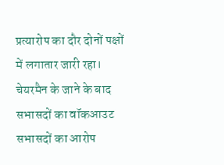प्रत्यारोप का दौर दोनों पक्षों में लगातार जारी रहा।
चेयरमैन के जाने के बाद सभासदों का वॉकआउट
सभासदों का आरोप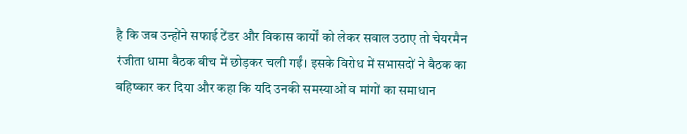है कि जब उन्होंने सफाई टेंडर और विकास कार्यों को लेकर सवाल उठाए तो चेयरमैन रंजीता धामा बैठक बीच में छोड़कर चली गईं। इसके विरोध में सभासदों ने बैठक का बहिष्कार कर दिया और कहा कि यदि उनकी समस्याओं व मांगों का समाधान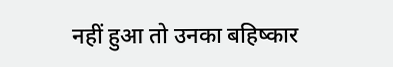नहीं हुआ तो उनका बहिष्कार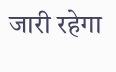जारी रहेगा